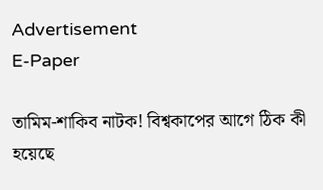Advertisement
E-Paper

তামিম-শাকিব নাটক! বিশ্বকাপের আগে ঠিক কী হয়েছে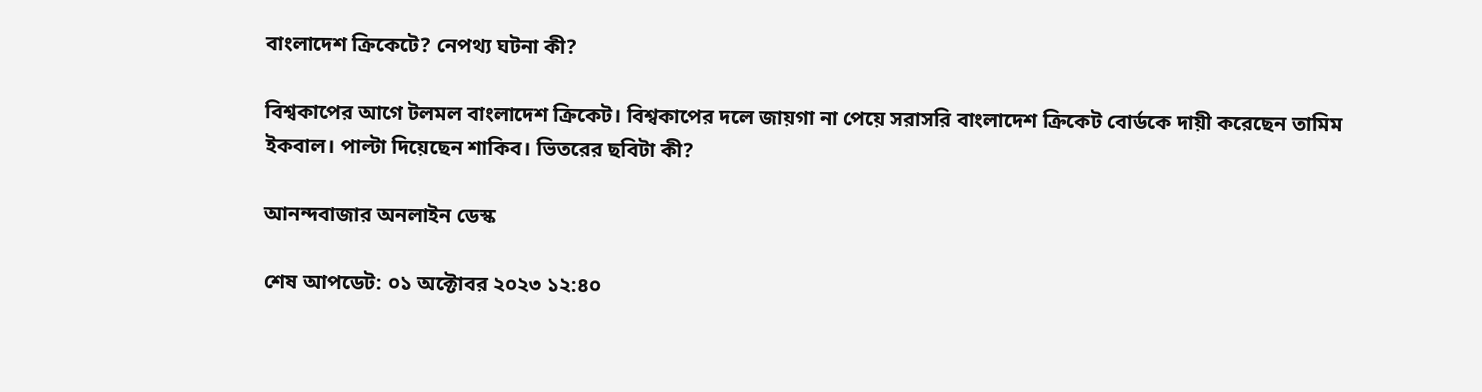বাংলাদেশ ক্রিকেটে? নেপথ্য ঘটনা কী?

বিশ্বকাপের আগে টলমল বাংলাদেশ ক্রিকেট। বিশ্বকাপের দলে জায়গা না পেয়ে সরাসরি বাংলাদেশ ক্রিকেট বোর্ডকে দায়ী করেছেন তামিম ইকবাল। পাল্টা দিয়েছেন শাকিব। ভিতরের ছবিটা কী?

আনন্দবাজার অনলাইন ডেস্ক

শেষ আপডেট: ০১ অক্টোবর ২০২৩ ১২:৪০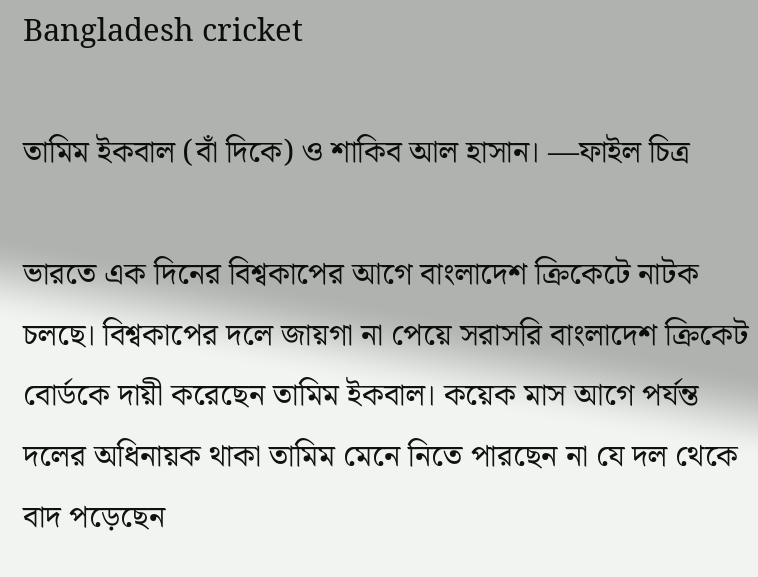Bangladesh cricket

তামিম ইকবাল (বাঁ দিকে) ও শাকিব আল হাসান। —ফাইল চিত্র

ভারতে এক দিনের বিশ্বকাপের আগে বাংলাদেশ ক্রিকেটে নাটক চলছে। বিশ্বকাপের দলে জায়গা না পেয়ে সরাসরি বাংলাদেশ ক্রিকেট বোর্ডকে দায়ী করেছেন তামিম ইকবাল। কয়েক মাস আগে পর্যন্ত দলের অধিনায়ক থাকা তামিম মেনে নিতে পারছেন না যে দল থেকে বাদ পড়েছেন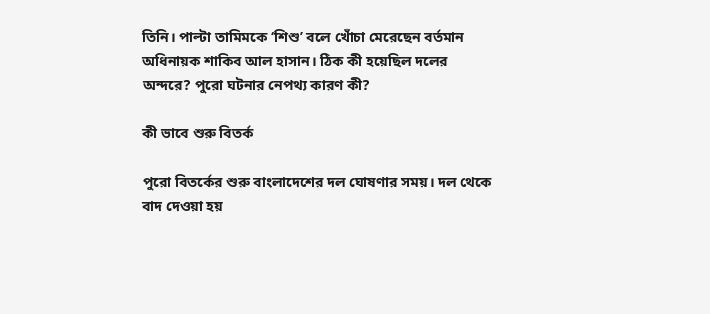তিনি। পাল্টা তামিমকে ‘শিশু’ বলে খোঁচা মেরেছেন বর্তমান অধিনায়ক শাকিব আল হাসান। ঠিক কী হয়েছিল দলের অন্দরে? পুরো ঘটনার নেপথ্য কারণ কী?

কী ভাবে শুরু বিতর্ক

পুরো বিতর্কের শুরু বাংলাদেশের দল ঘোষণার সময়। দল থেকে বাদ দেওয়া হয়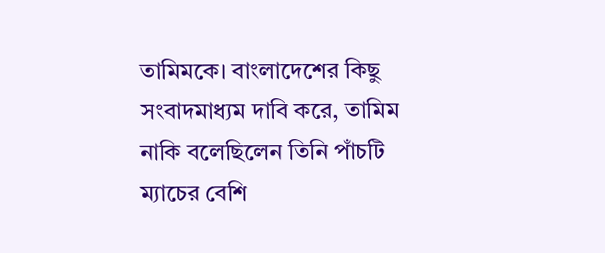তামিমকে। বাংলাদেশের কিছু সংবাদমাধ্যম দাবি করে, তামিম নাকি বলেছিলেন তিনি পাঁচটি ম্যাচের বেশি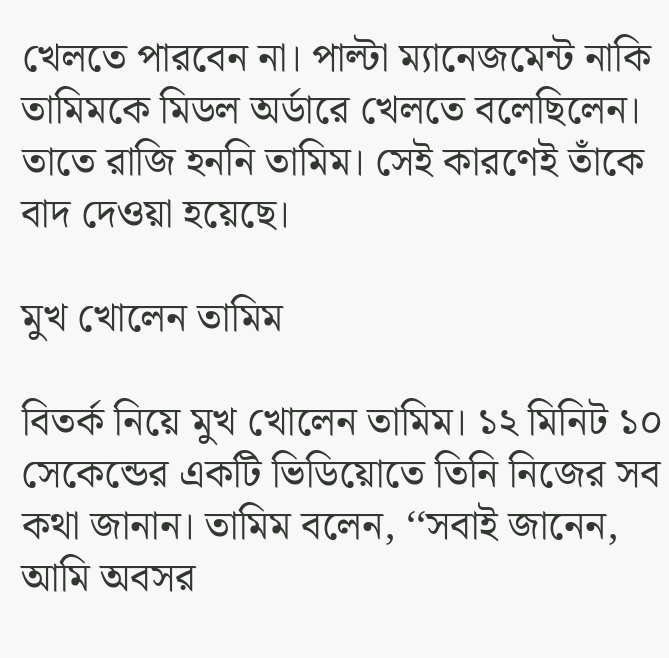খেলতে পারবেন না। পাল্টা ম্যানেজমেন্ট নাকি তামিমকে মিডল অর্ডারে খেলতে বলেছিলেন। তাতে রাজি হননি তামিম। সেই কারণেই তাঁকে বাদ দেওয়া হয়েছে।

মুখ খোলেন তামিম

বিতর্ক নিয়ে মুখ খোলেন তামিম। ১২ মিনিট ১০ সেকেন্ডের একটি ভিডিয়োতে তিনি নিজের সব কথা জানান। তামিম বলেন, ‘‘সবাই জানেন, আমি অবসর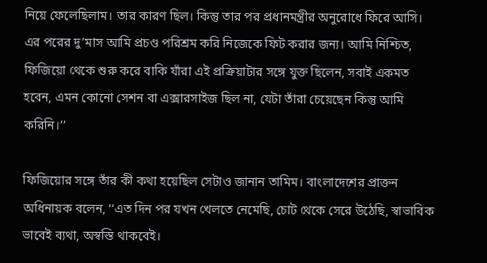নিয়ে ফেলেছিলাম। তার কারণ ছিল। কিন্তু তার পর প্রধানমন্ত্রীর অনুরোধে ফিরে আসি। এর পরের দু’মাস আমি প্রচণ্ড পরিশ্রম করি নিজেকে ফিট করার জন্য। আমি নিশ্চিত, ফিজিয়ো থেকে শুরু করে বাকি যাঁরা এই প্রক্রিয়াটার সঙ্গে যুক্ত ছিলেন, সবাই একমত হবেন, এমন কোনো সেশন বা এক্সারসাইজ ছিল না, যেটা তাঁরা চেয়েছেন কিন্তু আমি করিনি।’’

ফিজিয়োর সঙ্গে তাঁর কী কথা হয়েছিল সেটাও জানান তামিম। বাংলাদেশের প্রাক্তন অধিনায়ক বলেন, ‘‘এত দিন পর যখন খেলতে নেমেছি, চোট থেকে সেরে উঠেছি, স্বাভাবিক ভাবেই ব্যথা, অস্বস্তি থাকবেই।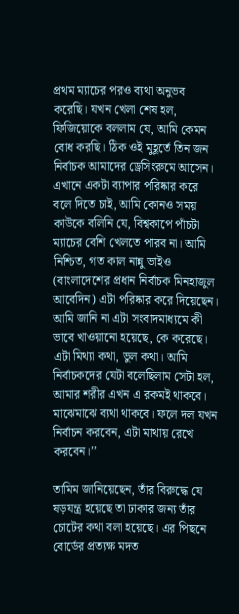প্রথম ম্যাচের পরও ব্যথা অনুভব করেছি। যখন খেলা শেষ হল, ফিজিয়োকে বললাম যে, আমি কেমন বোধ করছি। ঠিক ওই মুহূর্তে তিন জন নির্বাচক আমাদের ড্রেসিংরুমে আসেন। এখানে একটা ব্যাপার পরিষ্কার করে বলে দিতে চাই, আমি কোনও সময় কাউকে বলিনি যে, বিশ্বকাপে পাঁচটা ম্যাচের বেশি খেলতে পারব না। আমি নিশ্চিত, গত কাল নান্নু ভাইও (বাংলাদেশের প্রধান নির্বাচক মিনহাজুল আবেদিন) এটা পরিষ্কার করে দিয়েছেন। আমি জানি না এটা সংবাদমাধ্যমে কী ভাবে খাওয়ানো হয়েছে, কে করেছে। এটা মিথ্যা কথা, ভুল কথা। আমি নির্বাচকদের যেটা বলেছিলাম সেটা হল, আমার শরীর এখন এ রকমই থাকবে। মাঝেমাঝে ব্যথা থাকবে। ফলে দল যখন নির্বাচন করবেন, এটা মাথায় রেখে করবেন।’’

তামিম জানিয়েছেন, তাঁর বিরুদ্ধে যে ষড়যন্ত্র হয়েছে তা ঢাকার জন্য তাঁর চোটের কথা বলা হয়েছে। এর পিছনে বোর্ডের প্রত্যক্ষ মদত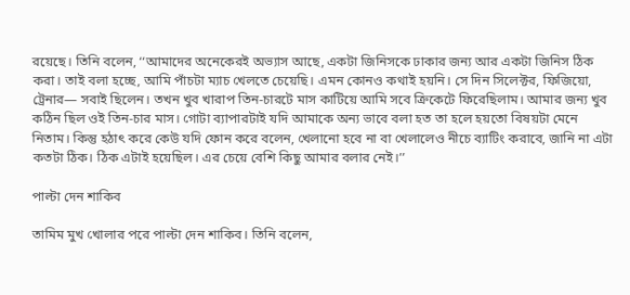রয়েছে। তিনি বলেন, ‘‘আমাদের অনেকেরই অভ্যাস আছে, একটা জিনিসকে ঢাকার জন্য আর একটা জিনিস ঠিক করা। তাই বলা হচ্ছে, আমি পাঁচটা ম্যাচ খেলতে চেয়েছি। এমন কোনও কথাই হয়নি। সে দিন সিলেক্টর, ফিজিয়ো, ট্রেনার— সবাই ছিলেন। তখন খুব খারাপ তিন-চারটে মাস কাটিয়ে আমি সবে ক্রিকেটে ফিরেছিলাম। আমার জন্য খুব কঠিন ছিল ওই তিন-চার মাস। গোটা ব্যাপারটাই যদি আমাকে অন্য ভাবে বলা হত তা হলে হয়তো বিষয়টা মেনে নিতাম। কিন্তু হঠাৎ করে কেউ যদি ফোন করে বলেন, খেলানো হবে না বা খেলালেও নীচে ব্যাটিং করাবে, জানি না এটা কতটা ঠিক। ঠিক এটাই হয়েছিল। এর চেয়ে বেশি কিছু আমার বলার নেই।’’

পাল্টা দেন শাকিব

তামিম মুখ খোলার পরে পাল্টা দেন শাকিব। তিনি বলেন,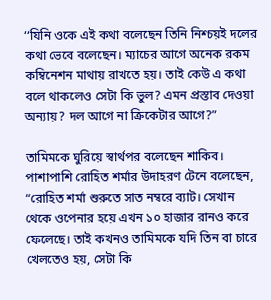‘‘যিনি ওকে এই কথা বলেছেন তিনি নিশ্চয়ই দলের কথা ভেবে বলেছেন। ম্যাচের আগে অনেক রকম কম্বিনেশন মাথায় রাখতে হয়। তাই কেউ এ কথা বলে থাকলেও সেটা কি ভুল? এমন প্রস্তাব দেওয়া অন্যায়? দল আগে না ক্রিকেটার আগে?”

তামিমকে ঘুরিয়ে স্বার্থপর বলেছেন শাকিব। পাশাপাশি রোহিত শর্মার উদাহরণ টেনে বলেছেন, “রোহিত শর্মা শুরুতে সাত নম্বরে ব্যাট। সেখান থেকে ওপেনার হয়ে এখন ১০ হাজার রানও করে ফেলেছে। তাই কখনও তামিমকে যদি তিন বা চারে খেলতেও হয়, সেটা কি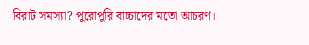বিরাট সমস্যা? পুরোপুরি বাচ্চাদের মতো আচরণ।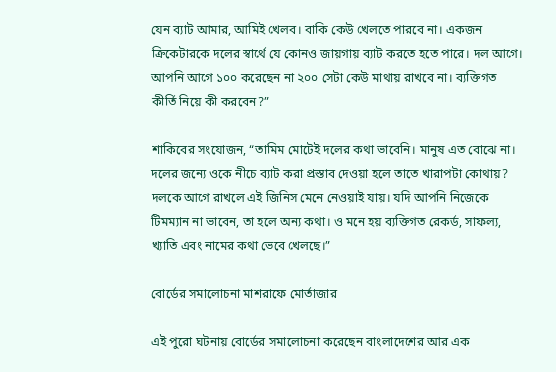যেন ব্যাট আমার, আমিই খেলব। বাকি কেউ খেলতে পারবে না। একজন ক্রিকেটারকে দলের স্বার্থে যে কোনও জায়গায় ব্যাট করতে হতে পারে। দল আগে। আপনি আগে ১০০ করেছেন না ২০০ সেটা কেউ মাথায় রাখবে না। ব্যক্তিগত কীর্তি নিয়ে কী করবেন?”

শাকিবের সংযোজন, “তামিম মোটেই দলের কথা ভাবেনি। মানুষ এত বোঝে না। দলের জন্যে ওকে নীচে ব্যাট করা প্রস্তাব দেওয়া হলে তাতে খারাপটা কোথায়? দলকে আগে রাখলে এই জিনিস মেনে নেওয়াই যায়। যদি আপনি নিজেকে টিমম্যান না ভাবেন, তা হলে অন্য কথা। ও মনে হয় ব্যক্তিগত রেকর্ড, সাফল্য, খ্যাতি এবং নামের কথা ভেবে খেলছে।”

বোর্ডের সমালোচনা মাশরাফে মোর্তাজার

এই পুরো ঘটনায় বোর্ডের সমালোচনা করেছেন বাংলাদেশের আর এক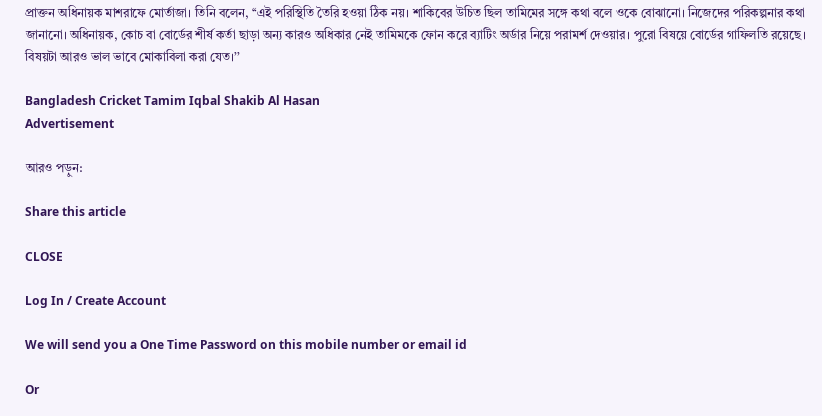প্রাক্তন অধিনায়ক মাশরাফে মোর্তাজা। তিনি বলেন, ‘‘এই পরিস্থিতি তৈরি হওয়া ঠিক নয়। শাকিবের উচিত ছিল তামিমের সঙ্গে কথা বলে ওকে বোঝানো। নিজেদের পরিকল্পনার কথা জানানো। অধিনায়ক, কোচ বা বোর্ডের শীর্ষ কর্তা ছাড়া অন্য কারও অধিকার নেই তামিমকে ফোন করে ব্যাটিং অর্ডার নিয়ে পরামর্শ দেওয়ার। পুরো বিষয়ে বোর্ডের গাফিলতি রয়েছে। বিষয়টা আরও ভাল ভাবে মোকাবিলা করা যেত।’’

Bangladesh Cricket Tamim Iqbal Shakib Al Hasan
Advertisement

আরও পড়ুন:

Share this article

CLOSE

Log In / Create Account

We will send you a One Time Password on this mobile number or email id

Or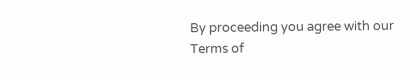By proceeding you agree with our Terms of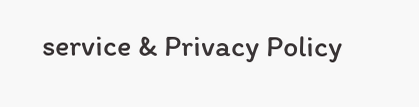service & Privacy Policy